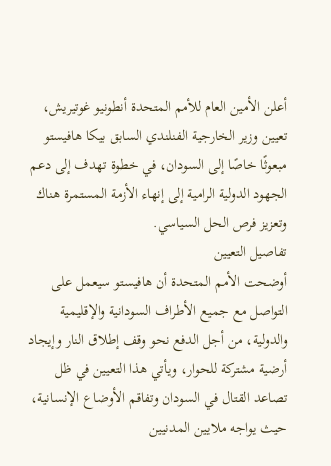أعلن الأمين العام للأمم المتحدة أنطونيو غوتيريش، تعيين وزير الخارجية الفنلندي السابق بيكا هافيستو مبعوثًا خاصًا إلى السودان، في خطوة تهدف إلى دعم الجهود الدولية الرامية إلى إنهاء الأزمة المستمرة هناك وتعزيز فرص الحل السياسي.
تفاصيل التعيين
أوضحت الأمم المتحدة أن هافيستو سيعمل على التواصل مع جميع الأطراف السودانية والإقليمية والدولية، من أجل الدفع نحو وقف إطلاق النار وإيجاد أرضية مشتركة للحوار، ويأتي هذا التعيين في ظل تصاعد القتال في السودان وتفاقم الأوضاع الإنسانية، حيث يواجه ملايين المدنيين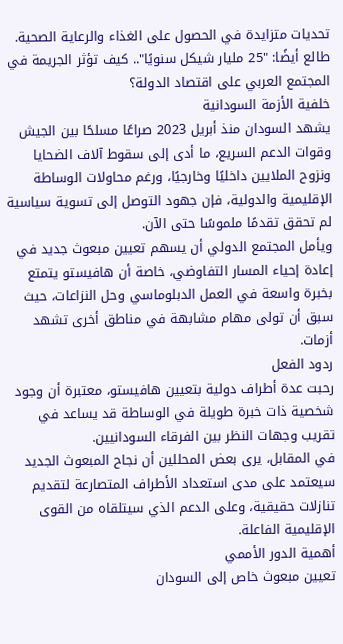تحديات متزايدة في الحصول على الغذاء والرعاية الصحية.
طالع أيضًا: "25 مليار شيكل سنويًا".. كيف تؤثر الجريمة في المجتمع العربي على اقتصاد الدولة؟
خلفية الأزمة السودانية
يشهد السودان منذ أبريل 2023 صراعًا مسلحًا بين الجيش وقوات الدعم السريع، ما أدى إلى سقوط آلاف الضحايا ونزوح الملايين داخليًا وخارجيًا، ورغم محاولات الوساطة الإقليمية والدولية، فإن جهود التوصل إلى تسوية سياسية لم تحقق تقدمًا ملموسًا حتى الآن.
ويأمل المجتمع الدولي أن يسهم تعيين مبعوث جديد في إعادة إحياء المسار التفاوضي، خاصة أن هافيستو يتمتع بخبرة واسعة في العمل الدبلوماسي وحل النزاعات، حيث سبق أن تولى مهام مشابهة في مناطق أخرى تشهد أزمات.
ردود الفعل
رحبت عدة أطراف دولية بتعيين هافيستو، معتبرة أن وجود شخصية ذات خبرة طويلة في الوساطة قد يساعد في تقريب وجهات النظر بين الفرقاء السودانيين.
في المقابل، يرى بعض المحللين أن نجاح المبعوث الجديد سيعتمد على مدى استعداد الأطراف المتصارعة لتقديم تنازلات حقيقية، وعلى الدعم الذي سيتلقاه من القوى الإقليمية الفاعلة.
أهمية الدور الأممي
تعيين مبعوث خاص إلى السودان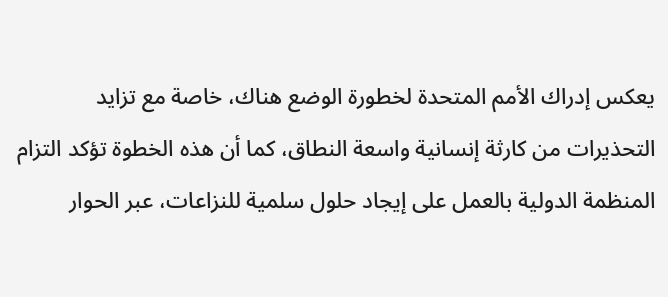يعكس إدراك الأمم المتحدة لخطورة الوضع هناك، خاصة مع تزايد التحذيرات من كارثة إنسانية واسعة النطاق، كما أن هذه الخطوة تؤكد التزام المنظمة الدولية بالعمل على إيجاد حلول سلمية للنزاعات، عبر الحوار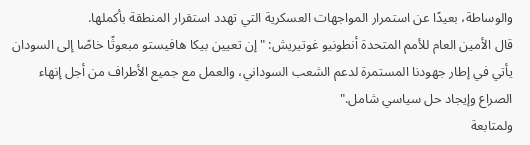والوساطة، بعيدًا عن استمرار المواجهات العسكرية التي تهدد استقرار المنطقة بأكملها.
قال الأمين العام للأمم المتحدة أنطونيو غوتيريش: "إن تعيين بيكا هافيستو مبعوثًا خاصًا إلى السودان يأتي في إطار جهودنا المستمرة لدعم الشعب السوداني، والعمل مع جميع الأطراف من أجل إنهاء الصراع وإيجاد حل سياسي شامل."
ولمتابعة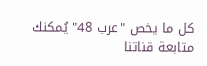كل ما يخص "عرب 48" يُمكنك متابعة قناتنا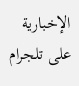الإخبارية على تلجرام